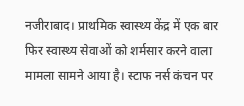नजीराबाद। प्राथमिक स्वास्थ्य केंद्र में एक बार फिर स्वास्थ्य सेवाओं को शर्मसार करने वाला मामला सामने आया है। स्टाफ नर्स कंचन पर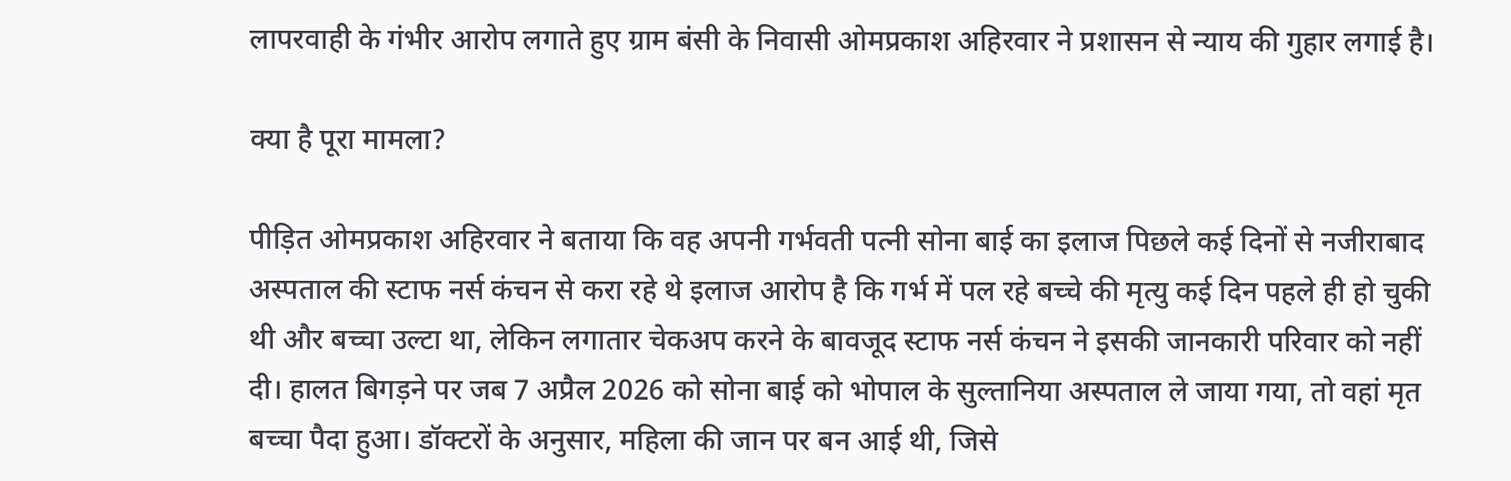लापरवाही के गंभीर आरोप लगाते हुए ग्राम बंसी के निवासी ओमप्रकाश अहिरवार ने प्रशासन से न्याय की गुहार लगाई है।

क्या है पूरा मामला?

पीड़ित ओमप्रकाश अहिरवार ने बताया कि वह अपनी गर्भवती पत्नी सोना बाई का इलाज पिछले कई दिनों से नजीराबाद अस्पताल की स्टाफ नर्स कंचन से करा रहे थे इलाज आरोप है कि गर्भ में पल रहे बच्चे की मृत्यु कई दिन पहले ही हो चुकी थी और बच्चा उल्टा था, लेकिन लगातार चेकअप करने के बावजूद स्टाफ नर्स कंचन ने इसकी जानकारी परिवार को नहीं दी। हालत बिगड़ने पर जब 7 अप्रैल 2026 को सोना बाई को भोपाल के सुल्तानिया अस्पताल ले जाया गया, तो वहां मृत बच्चा पैदा हुआ। डॉक्टरों के अनुसार, महिला की जान पर बन आई थी, जिसे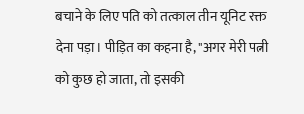बचाने के लिए पति को तत्काल तीन यूनिट रक्त देना पड़ा। पीड़ित का कहना है, "अगर मेरी पत्नी को कुछ हो जाता, तो इसकी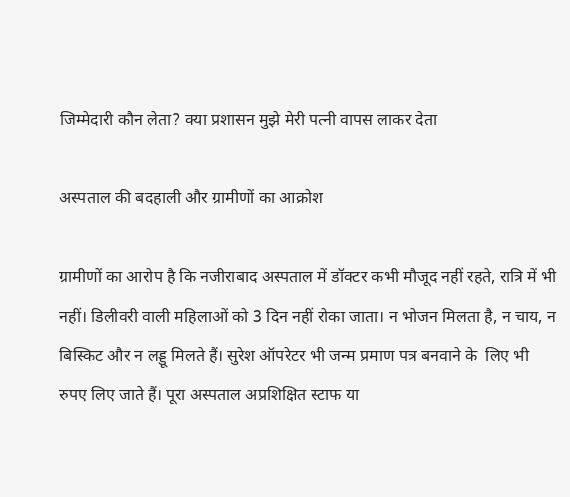जिम्मेदारी कौन लेता? क्या प्रशासन मुझे मेरी पत्नी वापस लाकर देता

अस्पताल की बदहाली और ग्रामीणों का आक्रोश

ग्रामीणों का आरोप है कि नजीराबाद अस्पताल में डॉक्टर कभी मौजूद नहीं रहते, रात्रि में भी नहीं। डिलीवरी वाली महिलाओं को 3 दिन नहीं रोका जाता। न भोजन मिलता है, न चाय, न बिस्किट और न लड्डू मिलते हैं। सुरेश ऑपरेटर भी जन्म प्रमाण पत्र बनवाने के  लिए भी रुपए लिए जाते हैं। पूरा अस्पताल अप्रशिक्षित स्टाफ या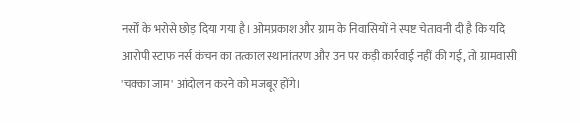नर्सों के भरोसे छोड़ दिया गया है। ओमप्रकाश और ग्राम के निवासियों ने स्पष्ट चेतावनी दी है कि यदि आरोपी स्टाफ नर्स कंचन का तत्काल स्थानांतरण और उन पर कड़ी कार्रवाई नहीं की गई, तो ग्रामवासी 'चक्का जाम' आंदोलन करने को मजबूर होंगे।